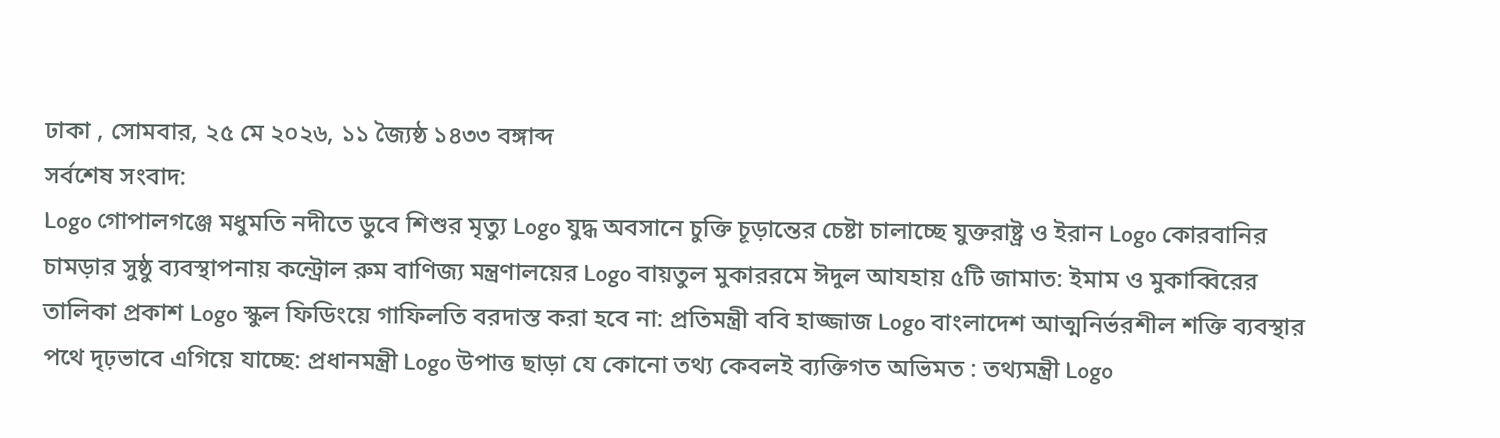ঢাকা , সোমবার, ২৫ মে ২০২৬, ১১ জ্যৈষ্ঠ ১৪৩৩ বঙ্গাব্দ
সর্বশেষ সংবাদ:
Logo গোপালগঞ্জে মধুমতি নদীতে ডুবে শিশুর মৃত্যু Logo যুদ্ধ অবসানে চুক্তি চূড়ান্তের চেষ্টা চালাচ্ছে যুক্তরাষ্ট্র ও ইরান Logo কোরবানির চামড়ার সুষ্ঠু ব্যবস্থাপনায় কন্ট্রোল রুম বাণিজ্য মন্ত্রণালয়ের Logo বায়তুল মুকাররমে ঈদুল আযহায় ৫টি জামাত: ইমাম ও মুকাব্বিরের তালিকা প্রকাশ Logo স্কুল ফিডিংয়ে গাফিলতি বরদাস্ত করা হবে না: প্রতিমন্ত্রী ববি হাজ্জাজ Logo বাংলাদেশ আত্মনির্ভরশীল শক্তি ব্যবস্থার পথে দৃঢ়ভাবে এগিয়ে যাচ্ছে: প্রধানমন্ত্রী Logo উপাত্ত ছাড়া যে কোনো তথ্য কেবলই ব্যক্তিগত অভিমত : তথ্যমন্ত্রী Logo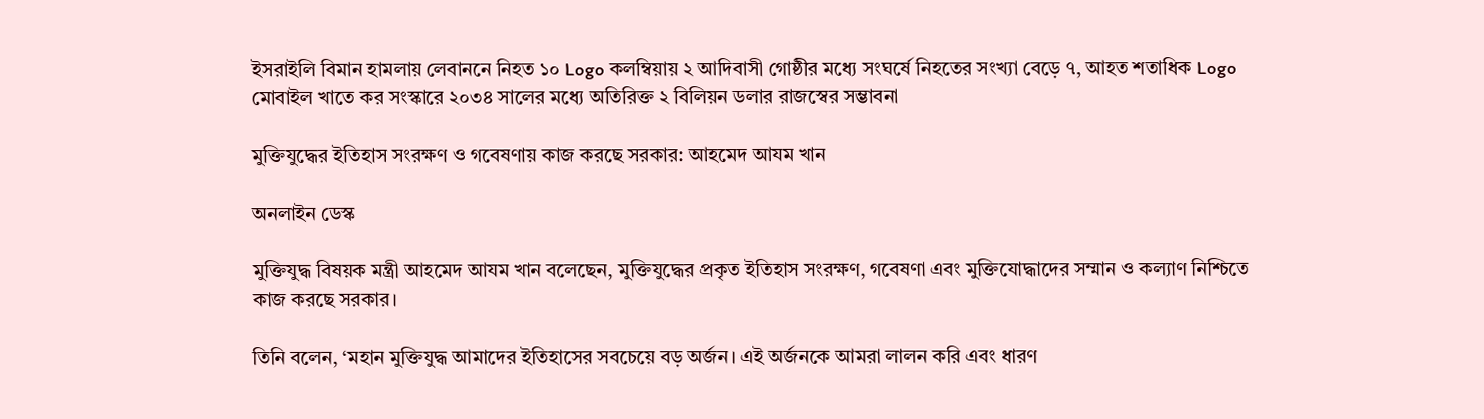ইসরাইলি বিমান হামলায় লেবাননে নিহত ১০ Logo কলম্বিয়ায় ২ আদিবাসী গোষ্ঠীর মধ্যে সংঘর্ষে নিহতের সংখ্যা বেড়ে ৭, আহত শতাধিক Logo মোবাইল খাতে কর সংস্কারে ২০৩৪ সালের মধ্যে অতিরিক্ত ২ বিলিয়ন ডলার রাজস্বের সম্ভাবনা

মুক্তিযুদ্ধের ইতিহাস সংরক্ষণ ও গবেষণায় কাজ করছে সরকার: আহমেদ আযম খান

অনলাইন ডেস্ক

মুক্তিযুদ্ধ বিষয়ক মন্ত্রী আহমেদ আযম খান বলেছেন, মুক্তিযুদ্ধের প্রকৃত ইতিহাস সংরক্ষণ, গবেষণা এবং মুক্তিযোদ্ধাদের সম্মান ও কল্যাণ নিশ্চিতে কাজ করছে সরকার।

তিনি বলেন, ‘মহান মুক্তিযুদ্ধ আমাদের ইতিহাসের সবচেয়ে বড় অর্জন। এই অর্জনকে আমরা লালন করি এবং ধারণ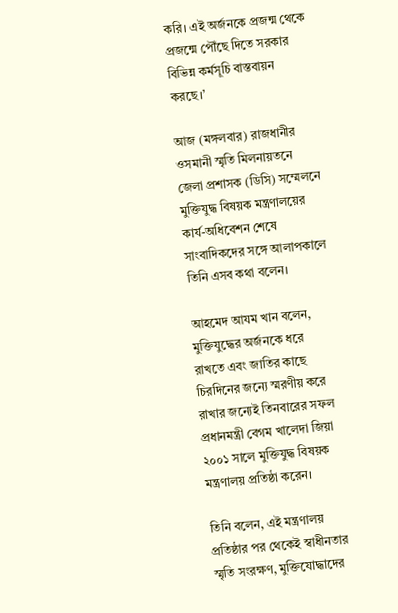করি। এই অর্জনকে প্রজন্ম থেকে প্রজন্মে পৌঁছে দিতে সরকার বিভিন্ন কর্মসূচি বাস্তবায়ন করছে।’

আজ (মঙ্গলবার) রাজধানীর ওসমানী স্মৃতি মিলনায়তনে জেলা প্রশাসক (ডিসি) সম্মেলনে মুক্তিযুদ্ধ বিষয়ক মন্ত্রণালয়ের কার্য-অধিবেশন শেষে সাংবাদিকদের সঙ্গে আলাপকালে তিনি এসব কথা বলেন।

আহমেদ আযম খান বলেন, মুক্তিযুদ্ধের অর্জনকে ধরে রাখতে এবং জাতির কাছে চিরদিনের জন্যে স্মরণীয় করে রাখার জন্যেই তিনবারের সফল প্রধানমন্ত্রী বেগম খালেদা জিয়া ২০০১ সালে মুক্তিযুদ্ধ বিষয়ক মন্ত্রণালয় প্রতিষ্ঠা করেন।

তিনি বলেন, এই মন্ত্রণালয় প্রতিষ্ঠার পর থেকেই স্বাধীনতার স্মৃতি সংরক্ষণ, মুক্তিযোদ্ধাদের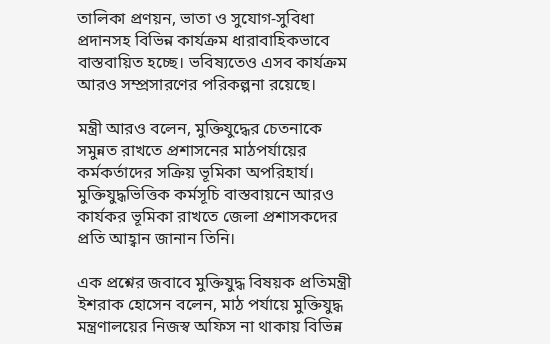তালিকা প্রণয়ন, ভাতা ও সুযোগ-সুবিধা প্রদানসহ বিভিন্ন কার্যক্রম ধারাবাহিকভাবে বাস্তবায়িত হচ্ছে। ভবিষ্যতেও এসব কার্যক্রম আরও সম্প্রসারণের পরিকল্পনা রয়েছে।

মন্ত্রী আরও বলেন, মুক্তিযুদ্ধের চেতনাকে সমুন্নত রাখতে প্রশাসনের মাঠপর্যায়ের কর্মকর্তাদের সক্রিয় ভূমিকা অপরিহার্য। মুক্তিযুদ্ধভিত্তিক কর্মসূচি বাস্তবায়নে আরও কার্যকর ভূমিকা রাখতে জেলা প্রশাসকদের প্রতি আহ্বান জানান তিনি।

এক প্রশ্নের জবাবে মুক্তিযুদ্ধ বিষয়ক প্রতিমন্ত্রী ইশরাক হোসেন বলেন, মাঠ পর্যায়ে মুক্তিযুদ্ধ মন্ত্রণালয়ের নিজস্ব অফিস না থাকায় বিভিন্ন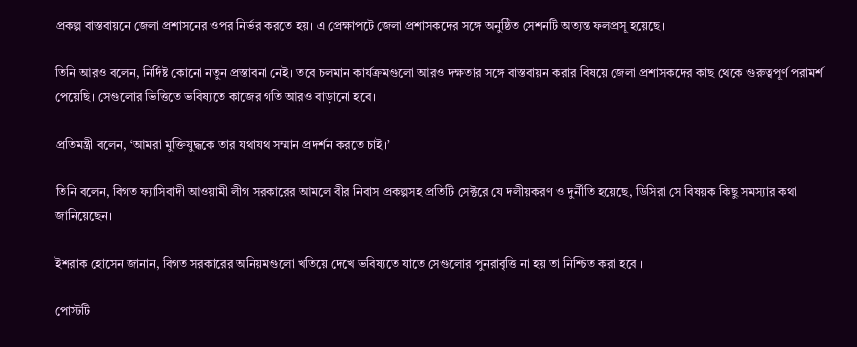প্রকল্প বাস্তবায়নে জেলা প্রশাসনের ওপর নির্ভর করতে হয়। এ প্রেক্ষাপটে জেলা প্রশাসকদের সঙ্গে অনুষ্ঠিত সেশনটি অত্যন্ত ফলপ্রসূ হয়েছে।

তিনি আরও বলেন, নির্দিষ্ট কোনো নতুন প্রস্তাবনা নেই। তবে চলমান কার্যক্রমগুলো আরও দক্ষতার সঙ্গে বাস্তবায়ন করার বিষয়ে জেলা প্রশাসকদের কাছ থেকে গুরুত্বপূর্ণ পরামর্শ পেয়েছি। সেগুলোর ভিত্তিতে ভবিষ্যতে কাজের গতি আরও বাড়ানো হবে।

প্রতিমন্ত্রী বলেন, ‘আমরা মুক্তিযুদ্ধকে তার যথাযথ সম্মান প্রদর্শন করতে চাই।’

তিনি বলেন, বিগত ফ্যাসিবাদী আওয়ামী লীগ সরকারের আমলে বীর নিবাস প্রকল্পসহ প্রতিটি সেক্টরে যে দলীয়করণ ও দুর্নীতি হয়েছে, ডিসিরা সে বিষয়ক কিছু সমস্যার কথা জানিয়েছেন।

ইশরাক হোসেন জানান, বিগত সরকারের অনিয়মগুলো খতিয়ে দেখে ভবিষ্যতে যাতে সেগুলোর পুনরাবৃত্তি না হয় তা নিশ্চিত করা হবে ।

পোস্টটি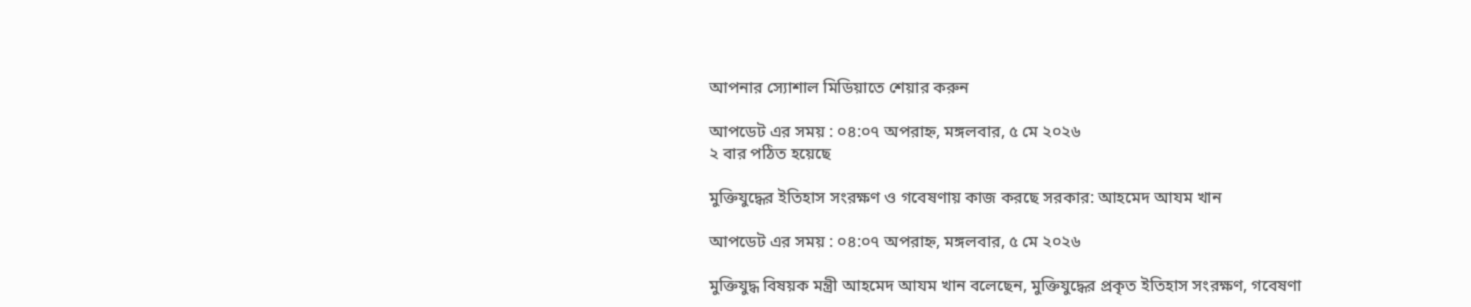আপনার স্যোশাল মিডিয়াতে শেয়ার করুন

আপডেট এর সময় : ০৪:০৭ অপরাহ্ন, মঙ্গলবার, ৫ মে ২০২৬
২ বার পঠিত হয়েছে

মুক্তিযুদ্ধের ইতিহাস সংরক্ষণ ও গবেষণায় কাজ করছে সরকার: আহমেদ আযম খান

আপডেট এর সময় : ০৪:০৭ অপরাহ্ন, মঙ্গলবার, ৫ মে ২০২৬

মুক্তিযুদ্ধ বিষয়ক মন্ত্রী আহমেদ আযম খান বলেছেন, মুক্তিযুদ্ধের প্রকৃত ইতিহাস সংরক্ষণ, গবেষণা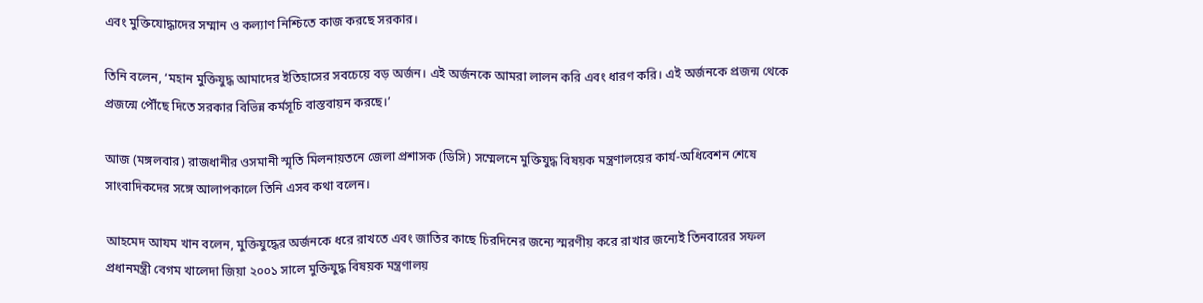এবং মুক্তিযোদ্ধাদের সম্মান ও কল্যাণ নিশ্চিতে কাজ করছে সরকার।

তিনি বলেন, ‘মহান মুক্তিযুদ্ধ আমাদের ইতিহাসের সবচেয়ে বড় অর্জন। এই অর্জনকে আমরা লালন করি এবং ধারণ করি। এই অর্জনকে প্রজন্ম থেকে প্রজন্মে পৌঁছে দিতে সরকার বিভিন্ন কর্মসূচি বাস্তবায়ন করছে।’

আজ (মঙ্গলবার) রাজধানীর ওসমানী স্মৃতি মিলনায়তনে জেলা প্রশাসক (ডিসি) সম্মেলনে মুক্তিযুদ্ধ বিষয়ক মন্ত্রণালয়ের কার্য-অধিবেশন শেষে সাংবাদিকদের সঙ্গে আলাপকালে তিনি এসব কথা বলেন।

আহমেদ আযম খান বলেন, মুক্তিযুদ্ধের অর্জনকে ধরে রাখতে এবং জাতির কাছে চিরদিনের জন্যে স্মরণীয় করে রাখার জন্যেই তিনবারের সফল প্রধানমন্ত্রী বেগম খালেদা জিয়া ২০০১ সালে মুক্তিযুদ্ধ বিষয়ক মন্ত্রণালয়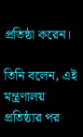প্রতিষ্ঠা করেন।

তিনি বলেন, এই মন্ত্রণালয় প্রতিষ্ঠার পর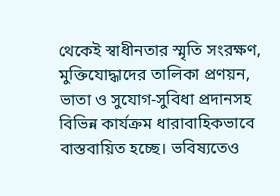থেকেই স্বাধীনতার স্মৃতি সংরক্ষণ, মুক্তিযোদ্ধাদের তালিকা প্রণয়ন, ভাতা ও সুযোগ-সুবিধা প্রদানসহ বিভিন্ন কার্যক্রম ধারাবাহিকভাবে বাস্তবায়িত হচ্ছে। ভবিষ্যতেও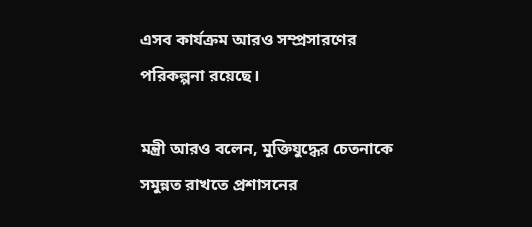এসব কার্যক্রম আরও সম্প্রসারণের পরিকল্পনা রয়েছে।

মন্ত্রী আরও বলেন, মুক্তিযুদ্ধের চেতনাকে সমুন্নত রাখতে প্রশাসনের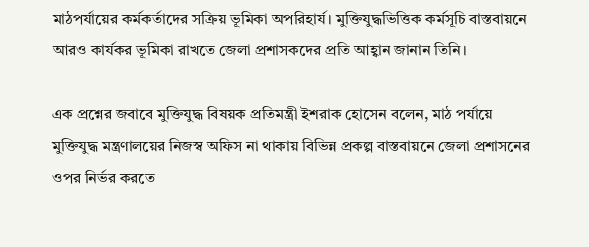মাঠপর্যায়ের কর্মকর্তাদের সক্রিয় ভূমিকা অপরিহার্য। মুক্তিযুদ্ধভিত্তিক কর্মসূচি বাস্তবায়নে আরও কার্যকর ভূমিকা রাখতে জেলা প্রশাসকদের প্রতি আহ্বান জানান তিনি।

এক প্রশ্নের জবাবে মুক্তিযুদ্ধ বিষয়ক প্রতিমন্ত্রী ইশরাক হোসেন বলেন, মাঠ পর্যায়ে মুক্তিযুদ্ধ মন্ত্রণালয়ের নিজস্ব অফিস না থাকায় বিভিন্ন প্রকল্প বাস্তবায়নে জেলা প্রশাসনের ওপর নির্ভর করতে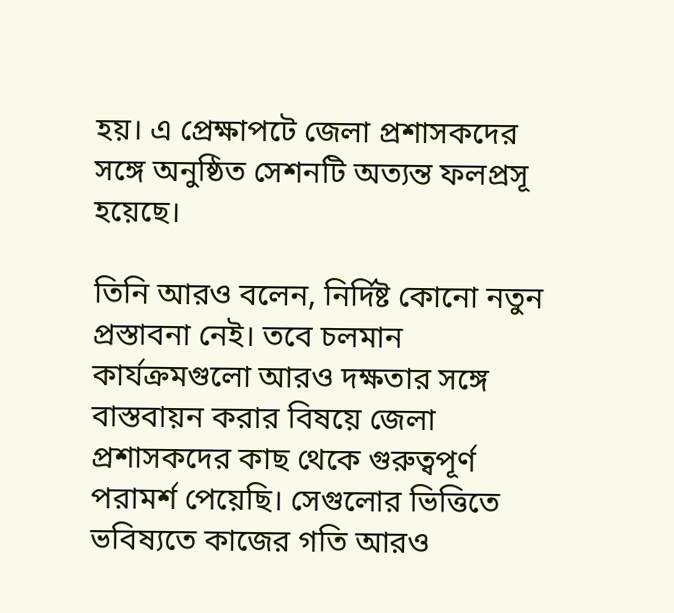হয়। এ প্রেক্ষাপটে জেলা প্রশাসকদের সঙ্গে অনুষ্ঠিত সেশনটি অত্যন্ত ফলপ্রসূ হয়েছে।

তিনি আরও বলেন, নির্দিষ্ট কোনো নতুন প্রস্তাবনা নেই। তবে চলমান কার্যক্রমগুলো আরও দক্ষতার সঙ্গে বাস্তবায়ন করার বিষয়ে জেলা প্রশাসকদের কাছ থেকে গুরুত্বপূর্ণ পরামর্শ পেয়েছি। সেগুলোর ভিত্তিতে ভবিষ্যতে কাজের গতি আরও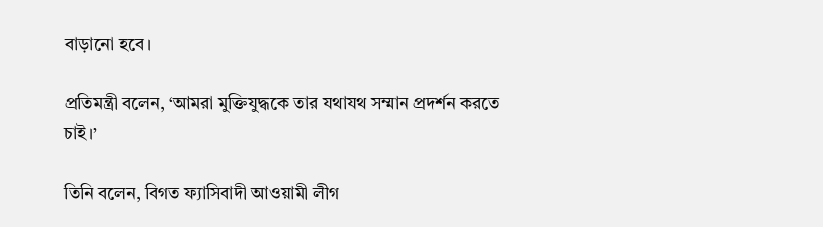বাড়ানো হবে।

প্রতিমন্ত্রী বলেন, ‘আমরা মুক্তিযুদ্ধকে তার যথাযথ সম্মান প্রদর্শন করতে চাই।’

তিনি বলেন, বিগত ফ্যাসিবাদী আওয়ামী লীগ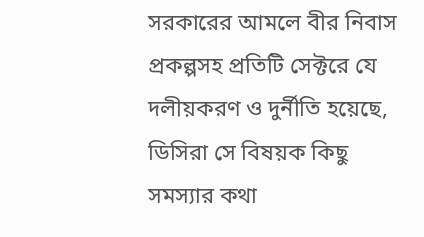সরকারের আমলে বীর নিবাস প্রকল্পসহ প্রতিটি সেক্টরে যে দলীয়করণ ও দুর্নীতি হয়েছে, ডিসিরা সে বিষয়ক কিছু সমস্যার কথা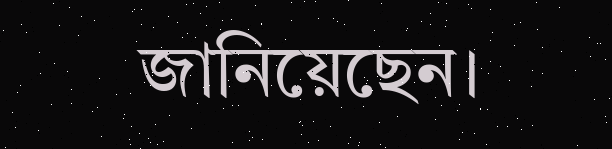জানিয়েছেন।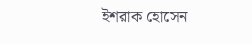ইশরাক হোসেন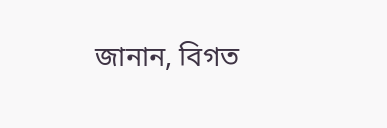জানান, বিগত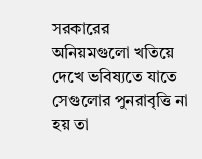সরকারের অনিয়মগুলো খতিয়ে দেখে ভবিষ্যতে যাতে সেগুলোর পুনরাবৃত্তি না হয় তা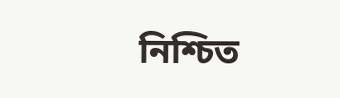নিশ্চিত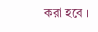করা হবে ।